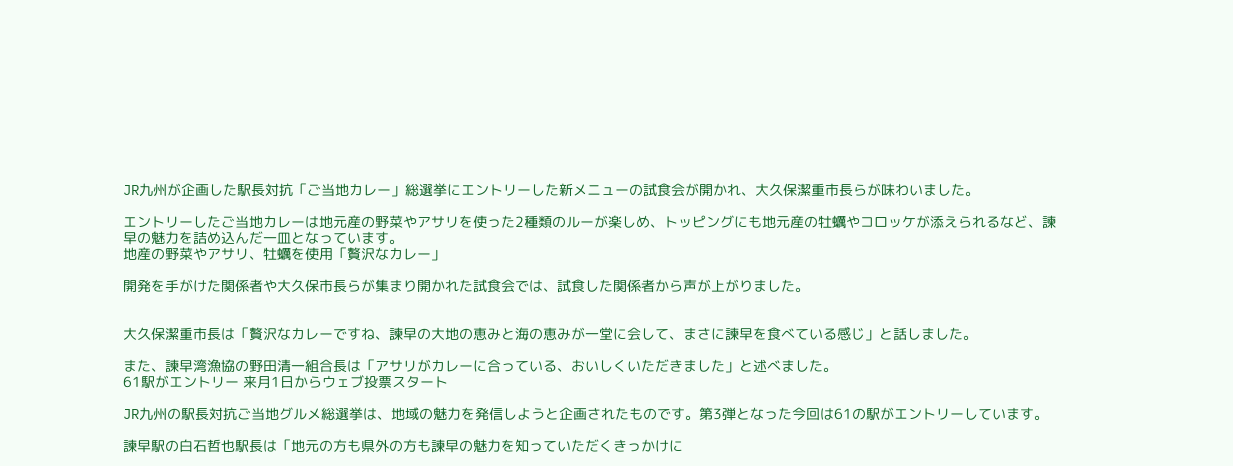JR九州が企画した駅長対抗「ご当地カレー」総選挙にエントリーした新メニューの試食会が開かれ、大久保潔重市長らが味わいました。

エントリーしたご当地カレーは地元産の野菜やアサリを使った2種類のルーが楽しめ、トッピングにも地元産の牡蠣やコロッケが添えられるなど、諫早の魅力を詰め込んだ一皿となっています。
地産の野菜やアサリ、牡蠣を使用「贅沢なカレー」

開発を手がけた関係者や大久保市長らが集まり開かれた試食会では、試食した関係者から声が上がりました。


大久保潔重市長は「贅沢なカレーですね、諫早の大地の恵みと海の恵みが一堂に会して、まさに諫早を食べている感じ」と話しました。

また、諫早湾漁協の野田清一組合長は「アサリがカレーに合っている、おいしくいただきました」と述べました。
61駅がエントリー 来月1日からウェブ投票スタート

JR九州の駅長対抗ご当地グルメ総選挙は、地域の魅力を発信しようと企画されたものです。第3弾となった今回は61の駅がエントリーしています。

諫早駅の白石哲也駅長は「地元の方も県外の方も諫早の魅力を知っていただくきっかけに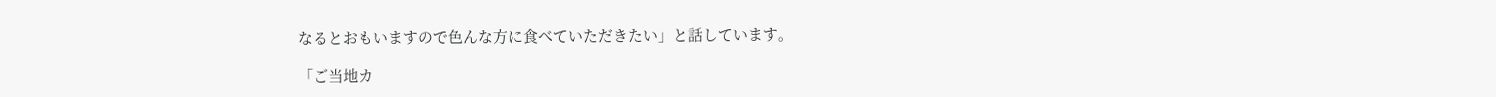なるとおもいますので色んな方に食べていただきたい」と話しています。

「ご当地カ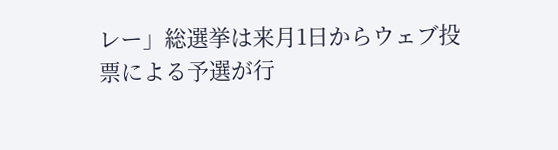レー」総選挙は来月1日からウェブ投票による予選が行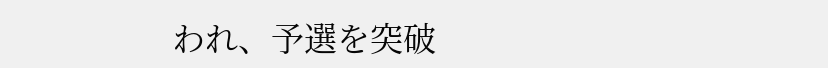われ、予選を突破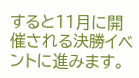すると11月に開催される決勝イベントに進みます。